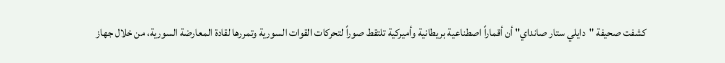كشفت صحيفة "دايلي ستار صانداي" أن أقماراً اصطناعية بريطانية وأميركية تلتقط صوراً لتحركات القوات السورية وتمررها لقادة المعارضة السورية، من خلال جهاز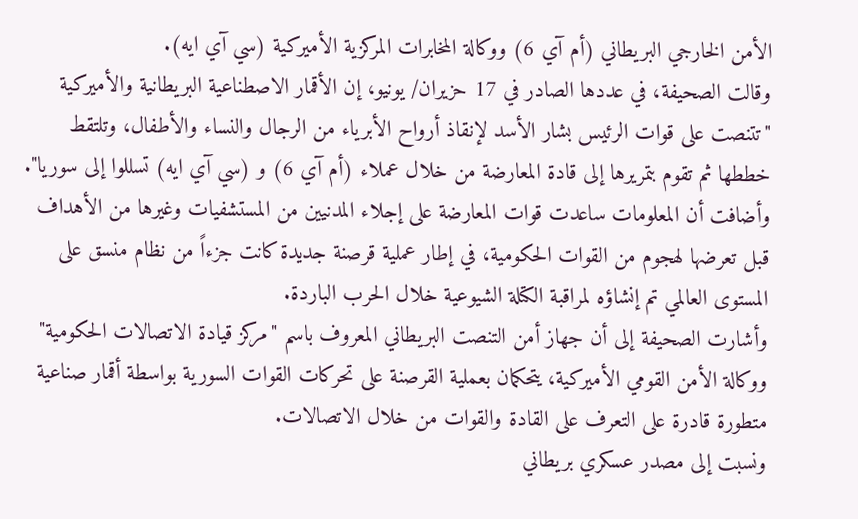الأمن الخارجي البريطاني (أم آي 6) ووكالة المخابرات المركزية الأميركية (سي آي ايه).
وقالت الصحيفة، في عددها الصادر في 17 حزيران/ يونيو، إن الأقمار الاصطناعية البريطانية والأميركية "تتنصت على قوات الرئيس بشار الأسد لإنقاذ أرواح الأبرياء من الرجال والنساء والأطفال، وتلتقط خططها ثم تقوم بتمريرها إلى قادة المعارضة من خلال عملاء (أم آي 6) و (سي آي ايه) تسللوا إلى سوريا".
وأضافت أن المعلومات ساعدت قوات المعارضة على إجلاء المدنيين من المستشفيات وغيرها من الأهداف قبل تعرضها لهجوم من القوات الحكومية، في إطار عملية قرصنة جديدة كانت جزءاً من نظام منسق على المستوى العالمي تم إنشاؤه لمراقبة الكتلة الشيوعية خلال الحرب الباردة.
وأشارت الصحيفة إلى أن جهاز أمن التنصت البريطاني المعروف باسم "مركز قيادة الاتصالات الحكومية" ووكالة الأمن القومي الأميركية، يتحكمان بعملية القرصنة على تحركات القوات السورية بواسطة أقمار صناعية متطورة قادرة على التعرف على القادة والقوات من خلال الاتصالات.
ونسبت إلى مصدر عسكري بريطاني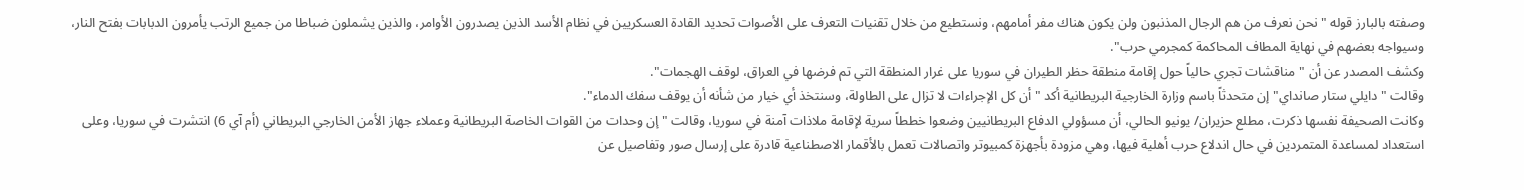وصفته بالبارز قوله "نحن نعرف من هم الرجال المذنبون ولن يكون هناك مفر أمامهم، ونستطيع من خلال تقنيات التعرف على الأصوات تحديد القادة العسكريين في نظام الأسد الذين يصدرون الأوامر، والذين يشملون ضباطا من جميع الرتب يأمرون الدبابات بفتح النار، وسيواجه بعضهم في نهاية المطاف المحاكمة كمجرمي حرب".
وكشف المصدر عن أن "مناقشات تجري حالياً حول إقامة منطقة حظر الطيران في سوريا على غرار المنطقة التي تم فرضها في العراق، لوقف الهجمات".
وقالت "دايلي ستار صانداي" إن متحدثاً باسم وزارة الخارجية البريطانية أكد "أن كل الإجراءات لا تزال على الطاولة، وسنتخذ أي خيار من شأنه أن يوقف سفك الدماء".
وكانت الصحيفة نفسها ذكرت، مطلع حزيران/ يونيو الحالي، أن مسؤولي الدفاع البريطانيين وضعوا خططاً سرية لإقامة ملاذات آمنة في سوريا، وقالت "إن وحدات من القوات الخاصة البريطانية وعملاء جهاز الأمن الخارجي البريطاني (أم آي 6) انتشرت في سوريا، وعلى استعداد لمساعدة المتمردين في حال اندلاع حرب أهلية فيها، وهي مزودة بأجهزة كمبيوتر واتصالات تعمل بالأقمار الاصطناعية قادرة على إرسال صور وتفاصيل عن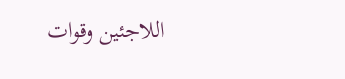اللاجئين وقوات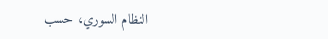النظام السوري، حسب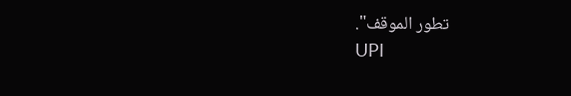تطور الموقف".
UPI